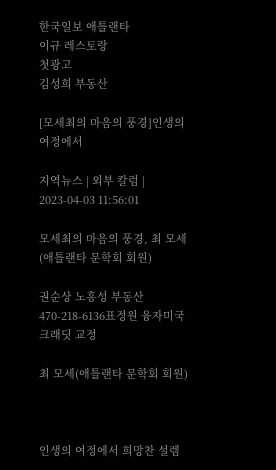한국일보 애틀랜타
이규 레스토랑
첫광고
김성희 부동산

[모세최의 마음의 풍경]인생의 여정에서

지역뉴스 | 외부 칼럼 | 2023-04-03 11:56:01

모세최의 마음의 풍경, 최 모세(애틀랜타 문학회 회원)

권순상 노흥성 부동산 470-218-6136표정원 융자미국 크래딧 교정

최 모세(애틀랜타 문학회 회원)



인생의 여정에서 희망찬 설렘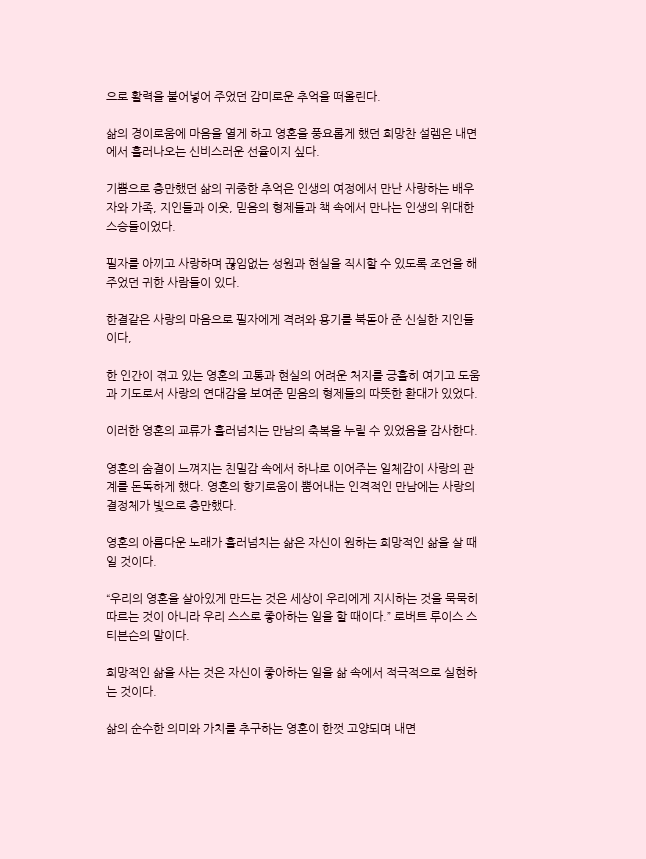으로 활력을 불어넣어 주었던 감미로운 추억을 떠올린다.

삶의 경이로움에 마음을 열게 하고 영혼을 풍요롭게 했던 희망찬 설렘은 내면에서 흘러나오는 신비스러운 선율이지 싶다.

기쁨으로 충만했던 삶의 귀중한 추억은 인생의 여정에서 만난 사랑하는 배우자와 가족, 지인들과 이웃, 믿음의 형제들과 책 속에서 만나는 인생의 위대한 스승들이었다.

필자를 아끼고 사랑하며 끊임없는 성원과 현실을 직시할 수 있도록 조언을 해주었던 귀한 사람들이 있다.

한결같은 사랑의 마음으로 필자에게 격려와 용기를 북돋아 준 신실한 지인들이다,

한 인간이 겪고 있는 영혼의 고통과 현실의 어려운 처지를 긍휼히 여기고 도움과 기도로서 사랑의 연대감을 보여준 믿음의 형제들의 따뜻한 환대가 있었다.

이러한 영혼의 교류가 흘러넘치는 만남의 축복을 누릴 수 있었음을 감사한다.

영혼의 숨결이 느껴지는 친밀감 속에서 하나로 이어주는 일체감이 사랑의 관계를 돈독하게 했다. 영혼의 향기로움이 뿜어내는 인격적인 만남에는 사랑의 결정체가 빛으로 충만했다.

영혼의 아름다운 노래가 흘러넘치는 삶은 자신이 원하는 희망적인 삶을 살 때일 것이다.

“우리의 영혼을 살아있게 만드는 것은 세상이 우리에게 지시하는 것을 묵묵히 따르는 것이 아니라 우리 스스로 좋아하는 일을 할 때이다.” 로버트 루이스 스티븐슨의 말이다.

희망적인 삶을 사는 것은 자신이 좋아하는 일을 삶 속에서 적극적으로 실현하는 것이다.

삶의 순수한 의미와 가치를 추구하는 영혼이 한껏 고양되며 내면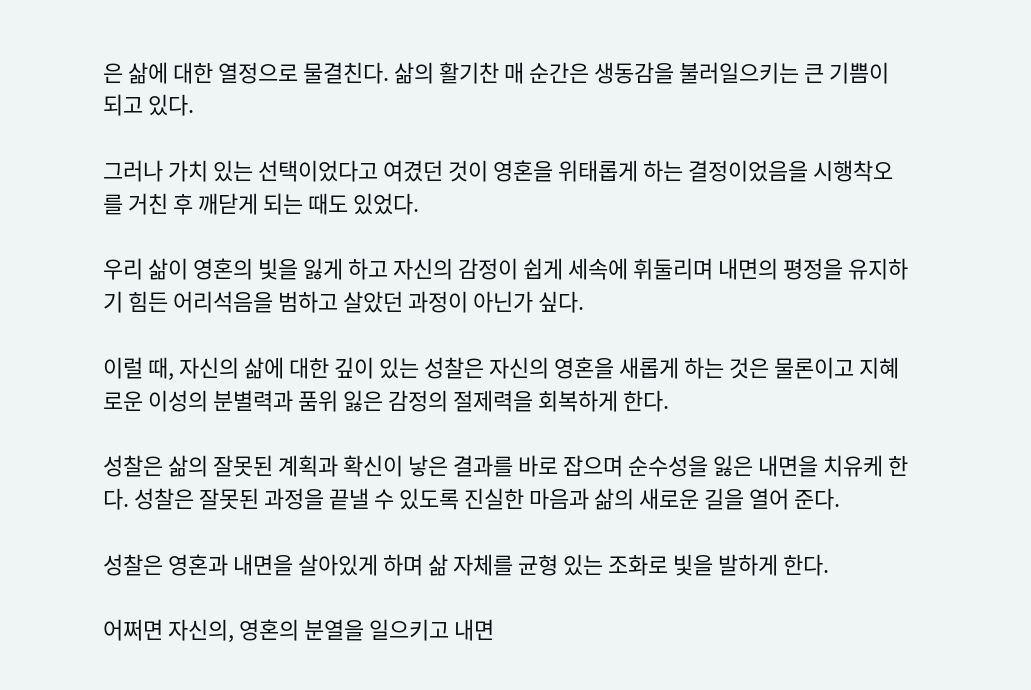은 삶에 대한 열정으로 물결친다. 삶의 활기찬 매 순간은 생동감을 불러일으키는 큰 기쁨이 되고 있다.

그러나 가치 있는 선택이었다고 여겼던 것이 영혼을 위태롭게 하는 결정이었음을 시행착오를 거친 후 깨닫게 되는 때도 있었다.

우리 삶이 영혼의 빛을 잃게 하고 자신의 감정이 쉽게 세속에 휘둘리며 내면의 평정을 유지하기 힘든 어리석음을 범하고 살았던 과정이 아닌가 싶다.

이럴 때, 자신의 삶에 대한 깊이 있는 성찰은 자신의 영혼을 새롭게 하는 것은 물론이고 지혜로운 이성의 분별력과 품위 잃은 감정의 절제력을 회복하게 한다.

성찰은 삶의 잘못된 계획과 확신이 낳은 결과를 바로 잡으며 순수성을 잃은 내면을 치유케 한다. 성찰은 잘못된 과정을 끝낼 수 있도록 진실한 마음과 삶의 새로운 길을 열어 준다.

성찰은 영혼과 내면을 살아있게 하며 삶 자체를 균형 있는 조화로 빛을 발하게 한다.

어쩌면 자신의, 영혼의 분열을 일으키고 내면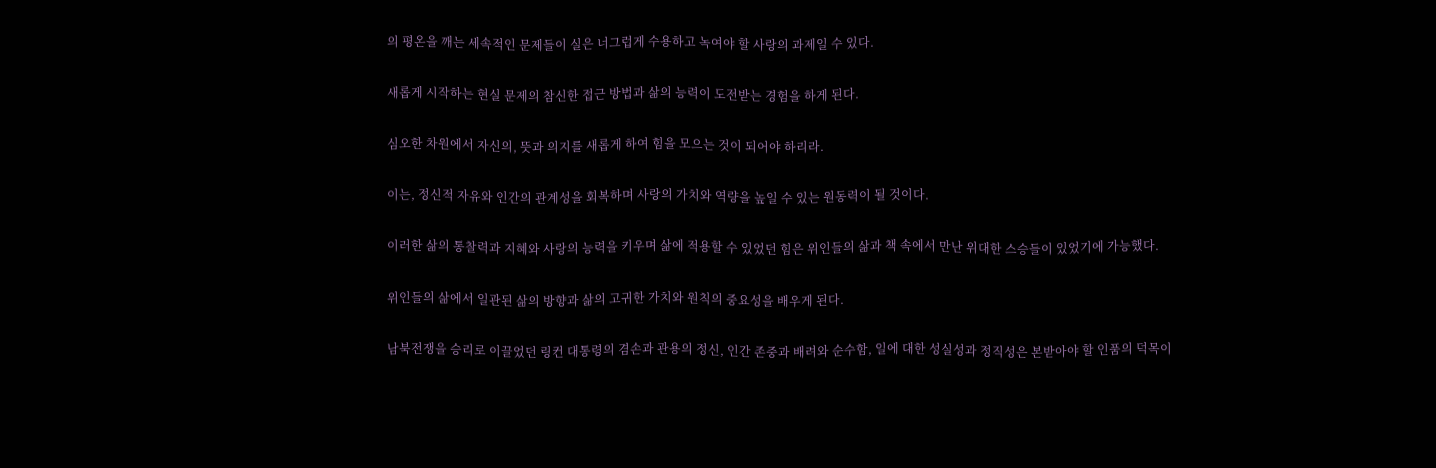의 평온을 깨는 세속적인 문제들이 실은 너그럽게 수용하고 녹여야 할 사랑의 과제일 수 있다.

새롭게 시작하는 현실 문제의 참신한 접근 방법과 삶의 능력이 도전받는 경험을 하게 된다.

심오한 차원에서 자신의, 뜻과 의지를 새롭게 하여 힘을 모으는 것이 되어야 하리라.

이는, 정신적 자유와 인간의 관계성을 회복하며 사랑의 가치와 역량을 높일 수 있는 원동력이 될 것이다.

이러한 삶의 통찰력과 지혜와 사랑의 능력을 키우며 삶에 적용할 수 있었던 힘은 위인들의 삶과 책 속에서 만난 위대한 스승들이 있었기에 가능했다.

위인들의 삶에서 일관된 삶의 방향과 삶의 고귀한 가치와 원칙의 중요성을 배우게 된다.

남북전쟁을 승리로 이끌었던 링컨 대통령의 겸손과 관용의 정신, 인간 존중과 배려와 순수함, 일에 대한 성실성과 정직성은 본받아야 할 인품의 덕목이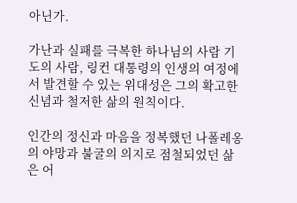아닌가.

가난과 실패를 극복한 하나님의 사람 기도의 사람, 링컨 대통령의 인생의 여정에서 발견할 수 있는 위대성은 그의 확고한 신념과 철저한 삶의 원칙이다.

인간의 정신과 마음을 정복했던 나폴레옹의 야망과 불굴의 의지로 점철되었던 삶은 어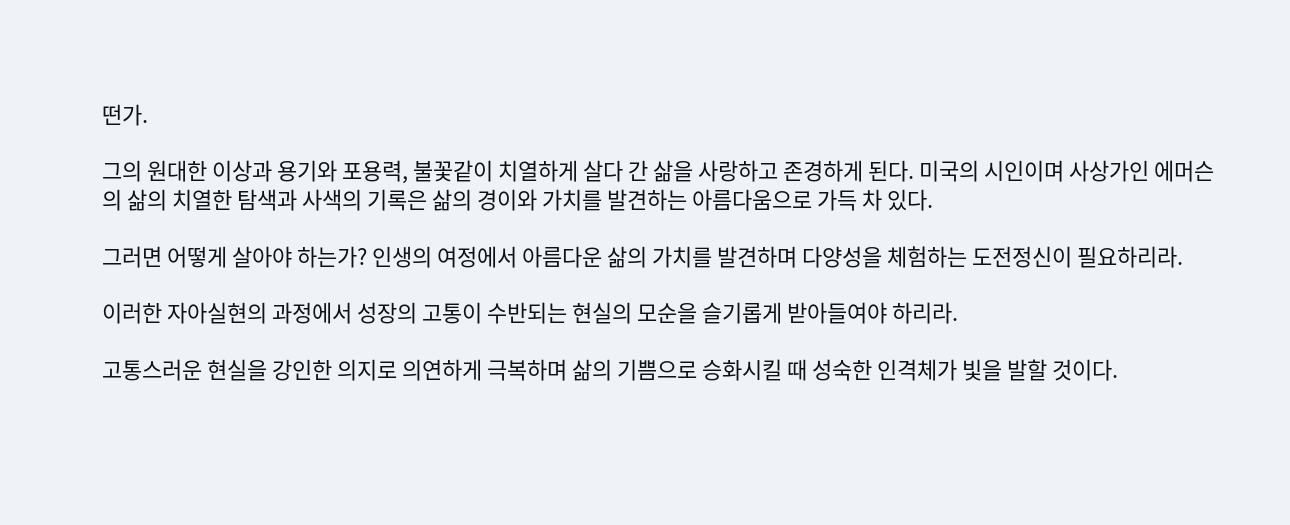떤가.

그의 원대한 이상과 용기와 포용력, 불꽃같이 치열하게 살다 간 삶을 사랑하고 존경하게 된다. 미국의 시인이며 사상가인 에머슨의 삶의 치열한 탐색과 사색의 기록은 삶의 경이와 가치를 발견하는 아름다움으로 가득 차 있다.

그러면 어떻게 살아야 하는가? 인생의 여정에서 아름다운 삶의 가치를 발견하며 다양성을 체험하는 도전정신이 필요하리라.

이러한 자아실현의 과정에서 성장의 고통이 수반되는 현실의 모순을 슬기롭게 받아들여야 하리라.

고통스러운 현실을 강인한 의지로 의연하게 극복하며 삶의 기쁨으로 승화시킬 때 성숙한 인격체가 빛을 발할 것이다.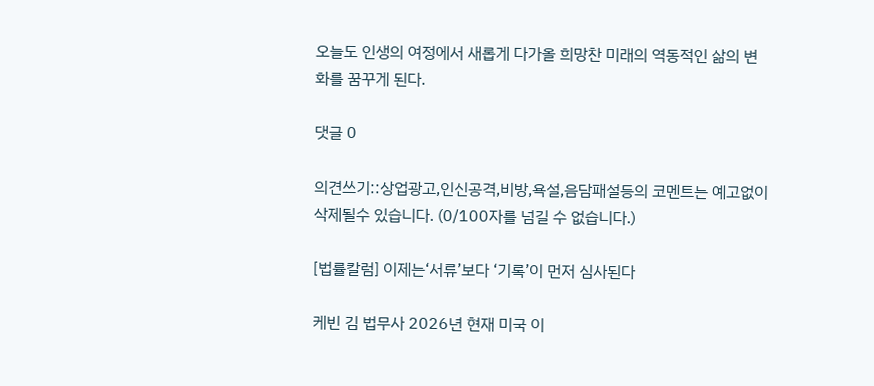오늘도 인생의 여정에서 새롭게 다가올 희망찬 미래의 역동적인 삶의 변화를 꿈꾸게 된다.

댓글 0

의견쓰기::상업광고,인신공격,비방,욕설,음담패설등의 코멘트는 예고없이 삭제될수 있습니다. (0/100자를 넘길 수 없습니다.)

[법률칼럼] 이제는‘서류’보다 ‘기록’이 먼저 심사된다

케빈 김 법무사 2026년 현재 미국 이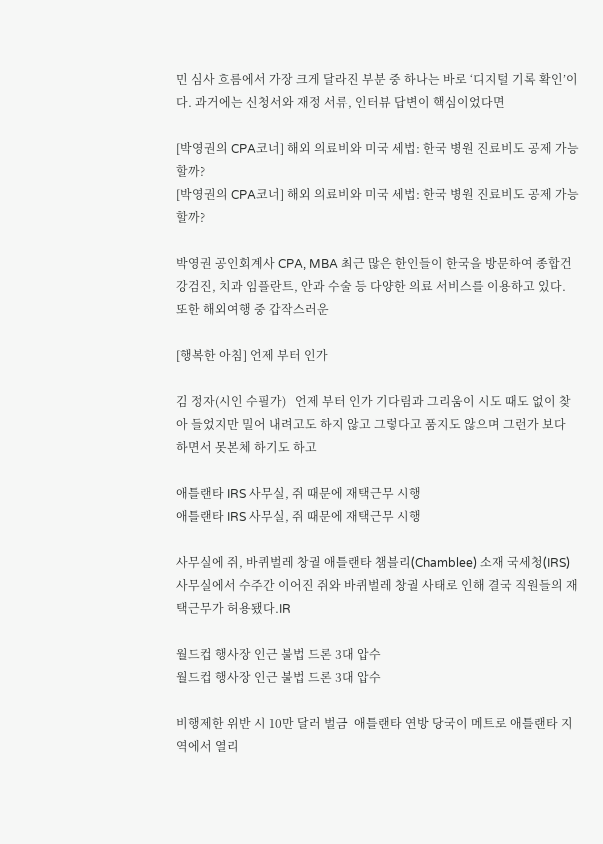민 심사 흐름에서 가장 크게 달라진 부분 중 하나는 바로 ‘디지털 기록 확인’이다. 과거에는 신청서와 재정 서류, 인터뷰 답변이 핵심이었다면

[박영권의 CPA코너] 해외 의료비와 미국 세법: 한국 병원 진료비도 공제 가능할까?
[박영권의 CPA코너] 해외 의료비와 미국 세법: 한국 병원 진료비도 공제 가능할까?

박영권 공인회계사 CPA, MBA 최근 많은 한인들이 한국을 방문하여 종합건강검진, 치과 임플란트, 안과 수술 등 다양한 의료 서비스를 이용하고 있다. 또한 해외여행 중 갑작스러운

[행복한 아침] 언제 부터 인가

김 정자(시인 수필가)   언제 부터 인가 기다림과 그리움이 시도 때도 없이 찾아 들었지만 밀어 내려고도 하지 않고 그렇다고 품지도 않으며 그런가 보다 하면서 못본체 하기도 하고

애틀랜타 IRS 사무실, 쥐 때문에 재택근무 시행
애틀랜타 IRS 사무실, 쥐 때문에 재택근무 시행

사무실에 쥐, 바퀴벌레 창궐 애틀랜타 챔블리(Chamblee) 소재 국세청(IRS) 사무실에서 수주간 이어진 쥐와 바퀴벌레 창궐 사태로 인해 결국 직원들의 재택근무가 허용됐다.IR

월드컵 행사장 인근 불법 드론 3대 압수
월드컵 행사장 인근 불법 드론 3대 압수

비행제한 위반 시 10만 달러 벌금  애틀랜타 연방 당국이 메트로 애틀랜타 지역에서 열리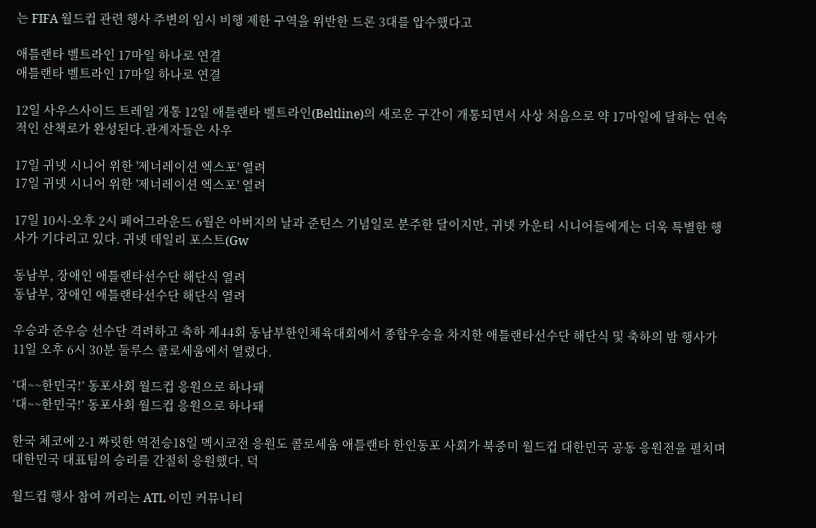는 FIFA 월드컵 관련 행사 주변의 임시 비행 제한 구역을 위반한 드론 3대를 압수했다고

애틀랜타 벨트라인 17마일 하나로 연결
애틀랜타 벨트라인 17마일 하나로 연결

12일 사우스사이드 트레일 개통 12일 애틀랜타 벨트라인(Beltline)의 새로운 구간이 개통되면서 사상 처음으로 약 17마일에 달하는 연속적인 산책로가 완성된다.관계자들은 사우

17일 귀넷 시니어 위한 '제너레이션 엑스포' 열려
17일 귀넷 시니어 위한 '제너레이션 엑스포' 열려

17일 10시-오후 2시 페어그라운드 6월은 아버지의 날과 준틴스 기념일로 분주한 달이지만, 귀넷 카운티 시니어들에게는 더욱 특별한 행사가 기다리고 있다. 귀넷 데일리 포스트(Gw

동남부, 장애인 애틀랜타선수단 해단식 열려
동남부, 장애인 애틀랜타선수단 해단식 열려

우승과 준우승 선수단 격려하고 축하 제44회 동남부한인체육대회에서 종합우승을 차지한 애틀랜타선수단 해단식 및 축하의 밤 행사가 11일 오후 6시 30분 둘루스 콜로세움에서 열렸다.

‘대~~한민국!’ 동포사회 월드컵 응원으로 하나돼
‘대~~한민국!’ 동포사회 월드컵 응원으로 하나돼

한국 체코에 2-1 짜릿한 역전승18일 멕시코전 응원도 콜로세움 애틀랜타 한인동포 사회가 북중미 월드컵 대한민국 공동 응원전을 펼치며 대한민국 대표팀의 승리를 간절히 응원했다. 덕

월드컵 행사 참여 꺼리는 ATL 이민 커뮤니티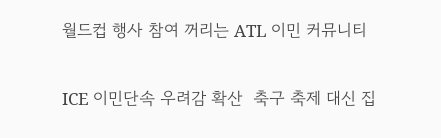월드컵 행사 참여 꺼리는 ATL 이민 커뮤니티

ICE 이민단속 우려감 확산  축구 축제 대신 집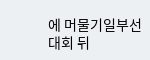에 머물기일부선 대회 뒤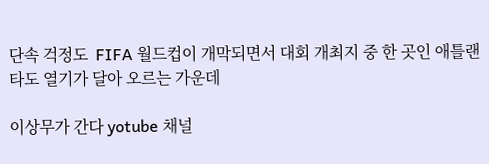단속 걱정도  FIFA 월드컵이 개막되면서 대회 개최지 중 한 곳인 애틀랜타도 열기가 달아 오르는 가운데

이상무가 간다 yotube 채널